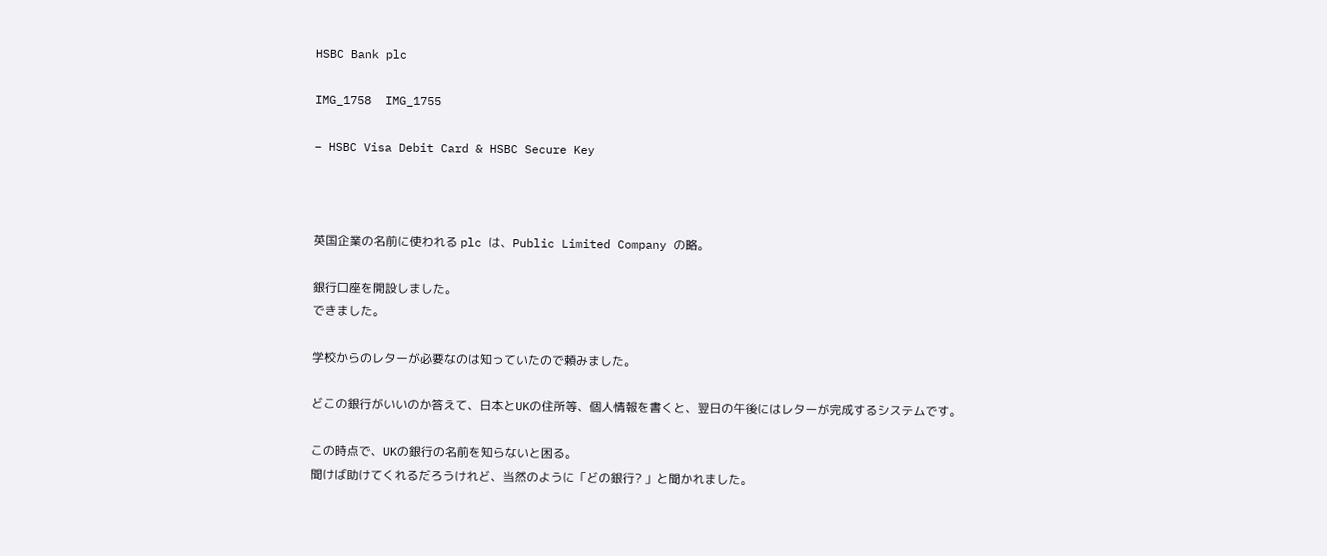HSBC Bank plc

IMG_1758  IMG_1755

– HSBC Visa Debit Card & HSBC Secure Key



英国企業の名前に使われる plc は、Public Limited Company の略。

銀行口座を開設しました。
できました。

学校からのレターが必要なのは知っていたので頼みました。

どこの銀行がいいのか答えて、日本とUKの住所等、個人情報を書くと、翌日の午後にはレターが完成するシステムです。

この時点で、UKの銀行の名前を知らないと困る。
聞けば助けてくれるだろうけれど、当然のように「どの銀行? 」と聞かれました。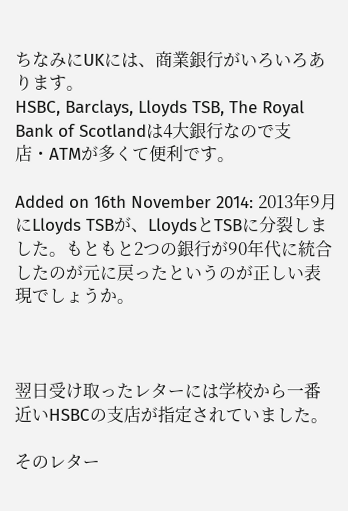ちなみにUKには、商業銀行がいろいろあります。
HSBC, Barclays, Lloyds TSB, The Royal Bank of Scotlandは4大銀行なので支店・ATMが多くて便利です。

Added on 16th November 2014: 2013年9月にLloyds TSBが、LloydsとTSBに分裂しました。もともと2つの銀行が90年代に統合したのが元に戻ったというのが正しい表現でしょうか。



翌日受け取ったレターには学校から一番近いHSBCの支店が指定されていました。

そのレター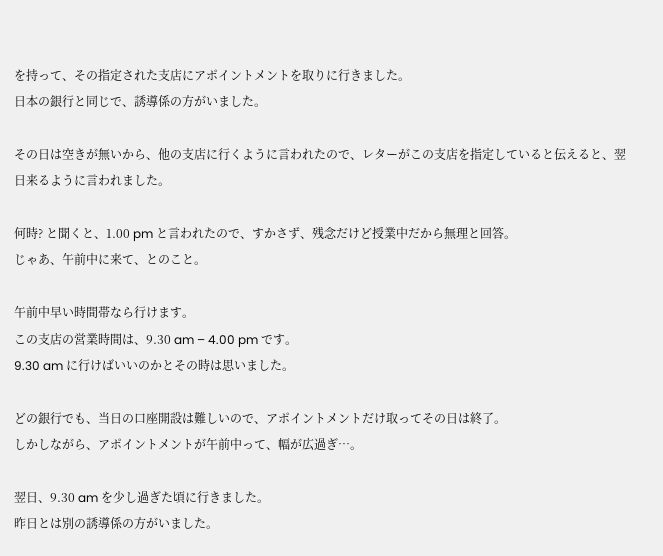を持って、その指定された支店にアポイントメントを取りに行きました。
日本の銀行と同じで、誘導係の方がいました。

その日は空きが無いから、他の支店に行くように言われたので、レターがこの支店を指定していると伝えると、翌日来るように言われました。

何時? と聞くと、1.00 pm と言われたので、すかさず、残念だけど授業中だから無理と回答。
じゃあ、午前中に来て、とのこと。

午前中早い時間帯なら行けます。
この支店の営業時間は、9.30 am – 4.00 pm です。
9.30 am に行けばいいのかとその時は思いました。

どの銀行でも、当日の口座開設は難しいので、アポイントメントだけ取ってその日は終了。
しかしながら、アポイントメントが午前中って、幅が広過ぎ…。

翌日、9.30 am を少し過ぎた頃に行きました。
昨日とは別の誘導係の方がいました。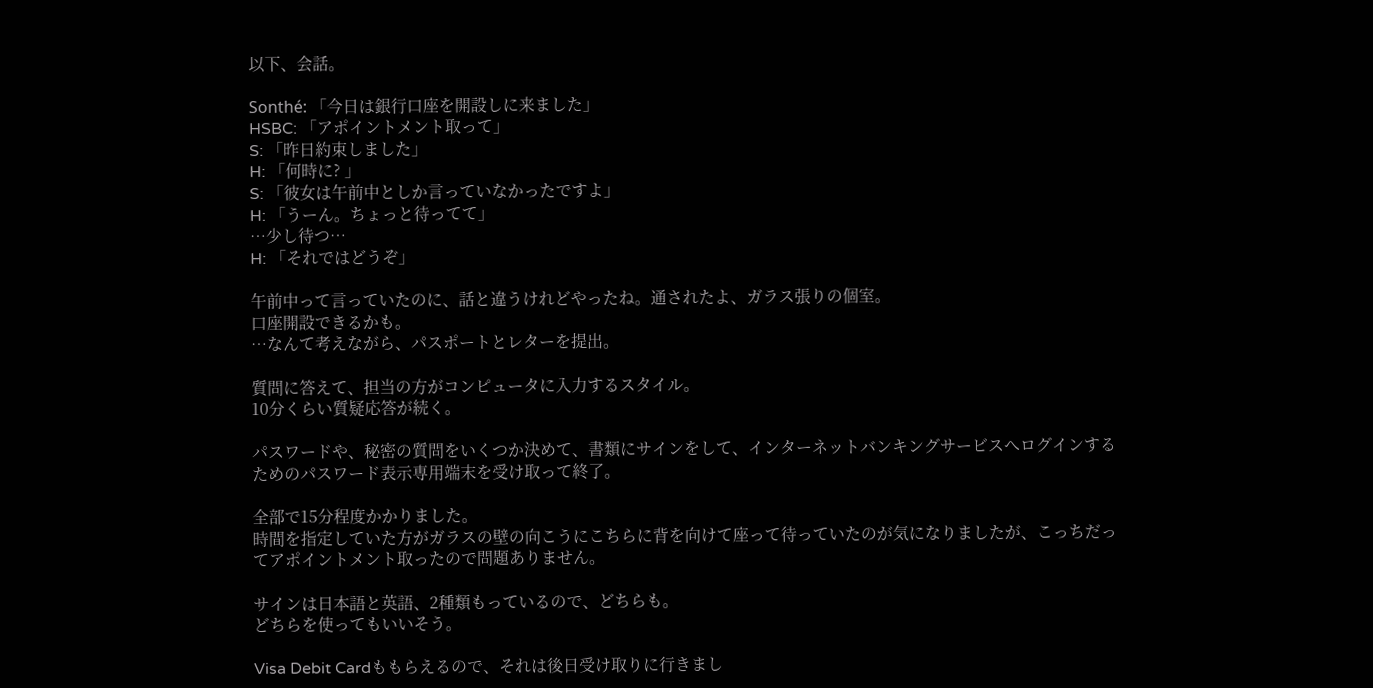以下、会話。

Sonthé: 「今日は銀行口座を開設しに来ました」
HSBC: 「アポイントメント取って」
S: 「昨日約束しました」
H: 「何時に? 」
S: 「彼女は午前中としか言っていなかったですよ」
H: 「うーん。ちょっと待ってて」
…少し待つ…
H: 「それではどうぞ」

午前中って言っていたのに、話と違うけれどやったね。通されたよ、ガラス張りの個室。
口座開設できるかも。
…なんて考えながら、パスポートとレターを提出。

質問に答えて、担当の方がコンピュータに入力するスタイル。
10分くらい質疑応答が続く。

パスワードや、秘密の質問をいくつか決めて、書類にサインをして、インターネットバンキングサービスへログインするためのパスワード表示専用端末を受け取って終了。

全部で15分程度かかりました。
時間を指定していた方がガラスの壁の向こうにこちらに背を向けて座って待っていたのが気になりましたが、こっちだってアポイントメント取ったので問題ありません。

サインは日本語と英語、2種類もっているので、どちらも。
どちらを使ってもいいそう。

Visa Debit Cardももらえるので、それは後日受け取りに行きまし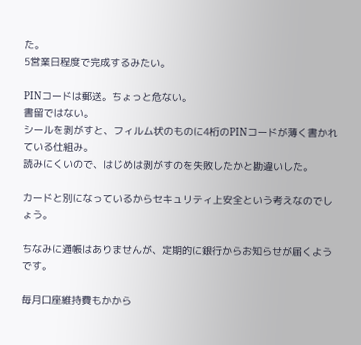た。
5営業日程度で完成するみたい。

PINコードは郵送。ちょっと危ない。
書留ではない。
シールを剥がすと、フィルム状のものに4桁のPINコードが薄く書かれている仕組み。
読みにくいので、はじめは剥がすのを失敗したかと勘違いした。

カードと別になっているからセキュリティ上安全という考えなのでしょう。

ちなみに通帳はありませんが、定期的に銀行からお知らせが届くようです。

毎月口座維持費もかから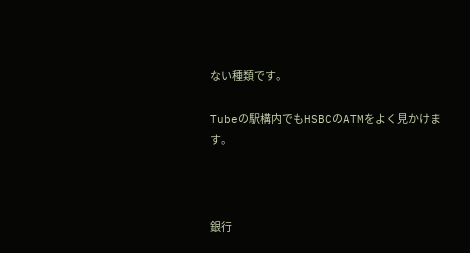ない種類です。

Tubeの駅構内でもHSBCのATMをよく見かけます。



銀行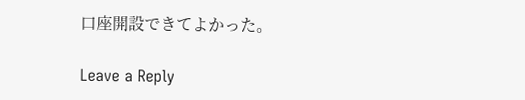口座開設できてよかった。

Leave a Reply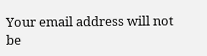Your email address will not be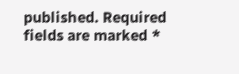published. Required fields are marked *